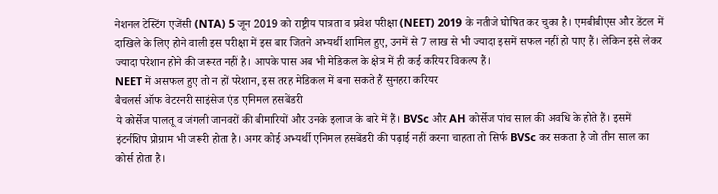नेशनल टेस्टिंग एजेंसी (NTA) 5 जून 2019 को राष्ट्रीय पात्रता व प्रवेश परीक्षा (NEET) 2019 के नतीजे घोषित कर चुका है। एमबीबीएस और डेंटल में दाखिले के लिए होने वाली इस परीक्षा में इस बार जितने अभ्यर्थी शामिल हुए, उनमें से 7 लाख से भी ज्यादा इसमें सफल नहीं हो पाए हैं। लेकिन इसे लेकर ज्यादा परेशान होने की जरूरत नहीं है। आपके पास अब भी मेडिकल के क्षेत्र में ही कई करियर विकल्प हैं।
NEET में असफल हुए तो न हों परेशान, इस तरह मेडिकल में बना सकते हैं सुनहरा करियर
बैचलर्स ऑफ वेटरनरी साइंसेज एंड एनिमल हसबेंडरी
ये कोर्सेज पालतू व जंगली जानवरों की बीमारियों और उनके इलाज के बारे में हैं। BVSc और AH कोर्सेज पांच साल की अवधि के होते हैं। इसमें इंटर्नशिप प्रोग्राम भी जरूरी होता है। अगर कोई अभ्यर्थी एनिमल हसबेंडरी की पढ़ाई नहीं करना चाहता तो सिर्फ BVSc कर सकता है जो तीन साल का कोर्स होता है।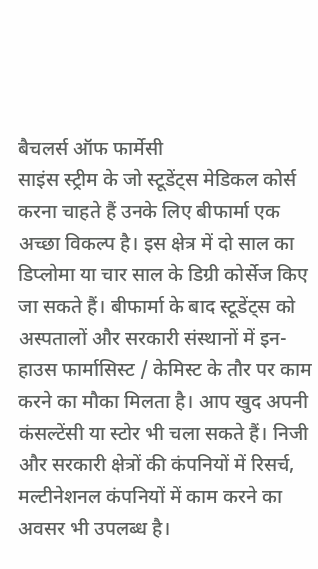बैचलर्स ऑफ फार्मेसी
साइंस स्ट्रीम के जो स्टूडेंट्स मेडिकल कोर्स करना चाहते हैं उनके लिए बीफार्मा एक अच्छा विकल्प है। इस क्षेत्र में दो साल का डिप्लोमा या चार साल के डिग्री कोर्सेज किए जा सकते हैं। बीफार्मा के बाद स्टूडेंट्स को अस्पतालों और सरकारी संस्थानों में इन-हाउस फार्मासिस्ट / केमिस्ट के तौर पर काम करने का मौका मिलता है। आप खुद अपनी कंसल्टेंसी या स्टोर भी चला सकते हैं। निजी और सरकारी क्षेत्रों की कंपनियों में रिसर्च, मल्टीनेशनल कंपनियों में काम करने का अवसर भी उपलब्ध है।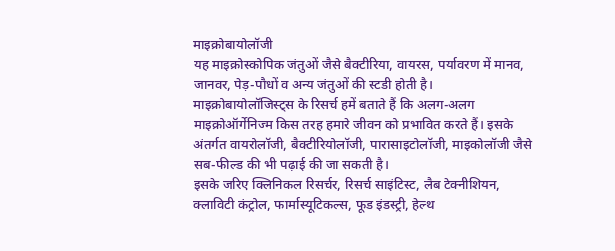माइक्रोबायोलॉजी
यह माइक्रोस्कोपिक जंतुओं जैसे बैक्टीरिया, वायरस, पर्यावरण में मानव, जानवर, पेड़-पौधों व अन्य जंतुओं की स्टडी होती है। माइक्रोबायोलॉजिस्ट्स के रिसर्च हमें बताते हैं कि अलग-अलग माइक्रोऑर्गेनिज्म किस तरह हमारे जीवन को प्रभावित करते हैं। इसके अंतर्गत वायरोलॉजी, बैक्टीरियोलॉजी, पारासाइटोलॉजी, माइकोलॉजी जैसे सब-फील्ड की भी पढ़ाई की जा सकती है।
इसके जरिए क्लिनिकल रिसर्चर, रिसर्च साइंटिस्ट, लैब टेक्नीशियन, क्लाविटी कंट्रोल, फार्मास्यूटिकल्स, फूड इंडस्ट्री, हेल्थ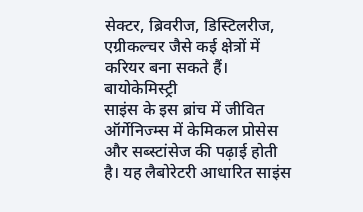सेक्टर, ब्रिवरीज, डिस्टिलरीज, एग्रीकल्चर जैसे कई क्षेत्रों में करियर बना सकते हैं।
बायोकेमिस्ट्री
साइंस के इस ब्रांच में जीवित ऑर्गेनिज्म्स में केमिकल प्रोसेस और सब्स्टांसेज की पढ़ाई होती है। यह लैबोरेटरी आधारित साइंस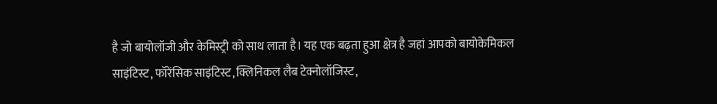है जो बायोलॉजी और केमिस्ट्री को साथ लाता है। यह एक बढ़ता हुआ क्षेत्र है जहां आपको बायोकेमिकल साइंटिस्ट, फॉरेंसिक साइंटिस्ट, क्लिनिकल लैब टेक्नोलॉजिस्ट,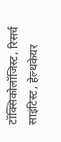टॉक्सिकोलॉजिस्ट, रिसर्च साइंटिस्ट, हेल्थकेयर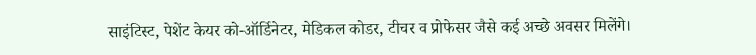साइंटिस्ट, पेशेंट केयर को-ऑर्डिनेटर, मेडिकल कोडर, टीचर व प्रोफेसर जैसे कई अच्छे अवसर मिलेंगे।